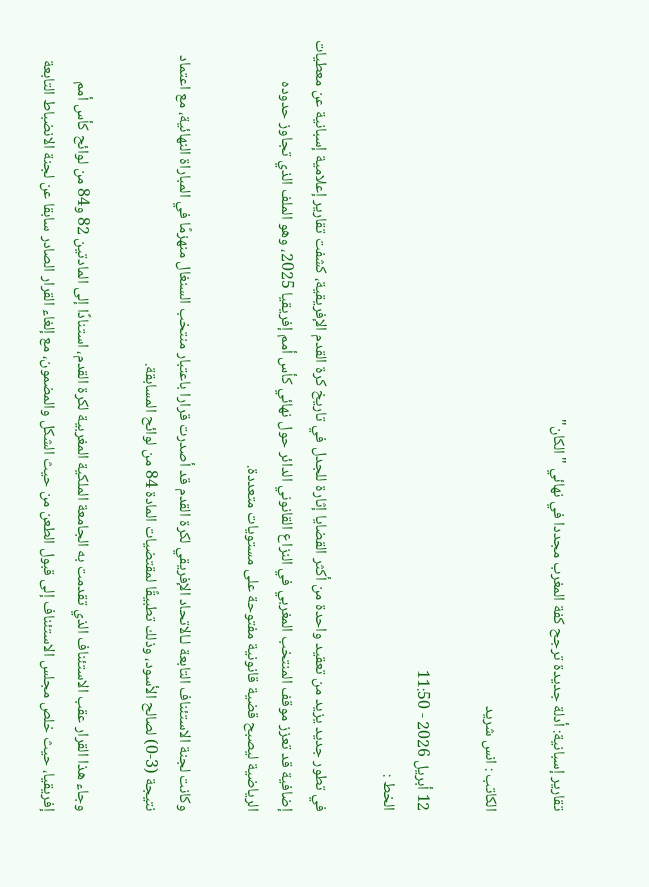تقارير إسبانية: أدلة جديدة ترجح كفة المغرب مجددا في نهائي "الكان"

الكاتب : انس شريد

12 أبريل 2026 - 11:50
الخط :

في تطور جديد يزيد من تعقيد واحدة من أكثر القضايا إثارة للجدل في تاريخ كرة القدم الإفريقية، كشفت تقارير إعلامية إسبانية عن معطيات إضافية قد تعزز موقف المنتخب المغربي في النزاع القانوني الدائر حول نهائي كأس أمم إفريقيا 2025، وهو الملف الذي تجاوز حدوده الرياضية ليصبح قضية قانونية مفتوحة على مستويات متعددة.

وكانت لجنة الاستئناف التابعة لـالاتحاد الإفريقي لكرة القدم قد أصدرت قرارا باعتبار منتخب السنغال منهزمًا في المباراة النهائية، مع اعتماد نتيجة (3-0) لصالح الأسود، وذلك تطبيقًا لمقتضيات المادة 84 من لوائح المسابقة.

وجاء هذا القرار عقب الاستئناف الذي تقدمت به الجامعة الملكية المغربية لكرة القدم، استنادًا إلى المادتين 82 و84 من لوائح كأس أمم إفريقيا، حيث خلص مجلس الاستئناف إلى قبول الطعن من حيث الشكل والمضمون، مع إلغاء القرار الصادر سابقا عن لجنة الانضباط التابعة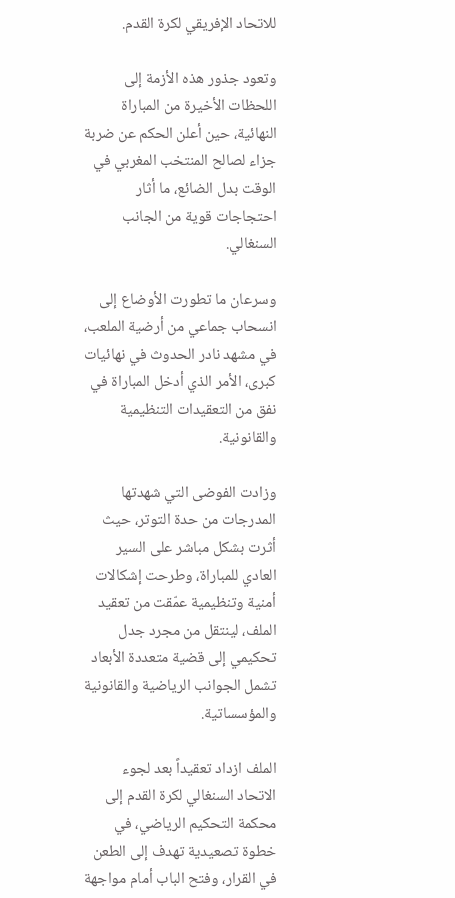للاتحاد الإفريقي لكرة القدم.

وتعود جذور هذه الأزمة إلى اللحظات الأخيرة من المباراة النهائية، حين أعلن الحكم عن ضربة جزاء لصالح المنتخب المغربي في الوقت بدل الضائع، ما أثار احتجاجات قوية من الجانب السنغالي.

وسرعان ما تطورت الأوضاع إلى انسحاب جماعي من أرضية الملعب، في مشهد نادر الحدوث في نهائيات كبرى، الأمر الذي أدخل المباراة في نفق من التعقيدات التنظيمية والقانونية.

وزادت الفوضى التي شهدتها المدرجات من حدة التوتر، حيث أثرت بشكل مباشر على السير العادي للمباراة، وطرحت إشكالات أمنية وتنظيمية عمّقت من تعقيد الملف، لينتقل من مجرد جدل تحكيمي إلى قضية متعددة الأبعاد تشمل الجوانب الرياضية والقانونية والمؤسساتية.

الملف ازداد تعقيداً بعد لجوء الاتحاد السنغالي لكرة القدم إلى محكمة التحكيم الرياضي، في خطوة تصعيدية تهدف إلى الطعن في القرار، وفتح الباب أمام مواجهة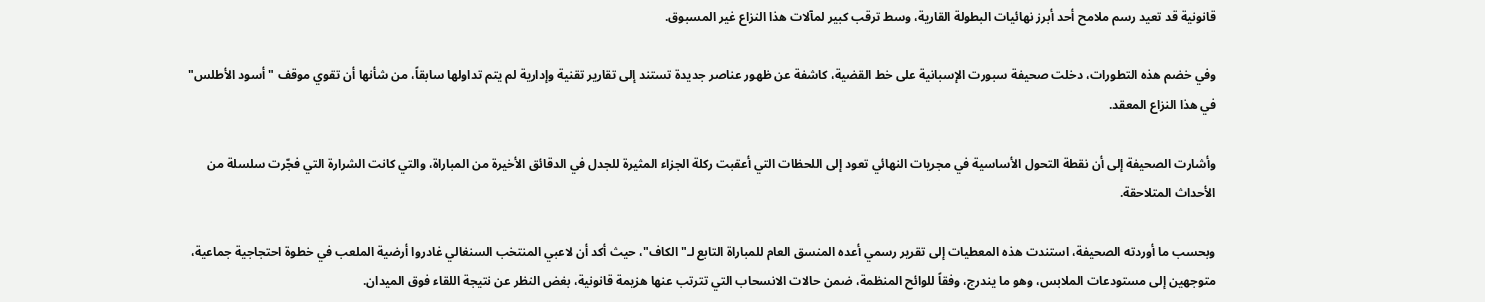قانونية قد تعيد رسم ملامح أحد أبرز نهائيات البطولة القارية، وسط ترقب كبير لمآلات هذا النزاع غير المسبوق.

وفي خضم هذه التطورات، دخلت صحيفة سبورت الإسبانية على خط القضية، كاشفة عن ظهور عناصر جديدة تستند إلى تقارير تقنية وإدارية لم يتم تداولها سابقاً، من شأنها أن تقوي موقف "أسود الأطلس" في هذا النزاع المعقد.

وأشارت الصحيفة إلى أن نقطة التحول الأساسية في مجريات النهائي تعود إلى اللحظات التي أعقبت ركلة الجزاء المثيرة للجدل في الدقائق الأخيرة من المباراة، والتي كانت الشرارة التي فجّرت سلسلة من الأحداث المتلاحقة.

وبحسب ما أوردته الصحيفة، استندت هذه المعطيات إلى تقرير رسمي أعده المنسق العام للمباراة التابع لـ"الكاف"، حيث أكد أن لاعبي المنتخب السنغالي غادروا أرضية الملعب في خطوة احتجاجية جماعية، متوجهين إلى مستودعات الملابس، وهو ما يندرج، وفقاً للوائح المنظمة، ضمن حالات الانسحاب التي تترتب عنها هزيمة قانونية، بغض النظر عن نتيجة اللقاء فوق الميدان.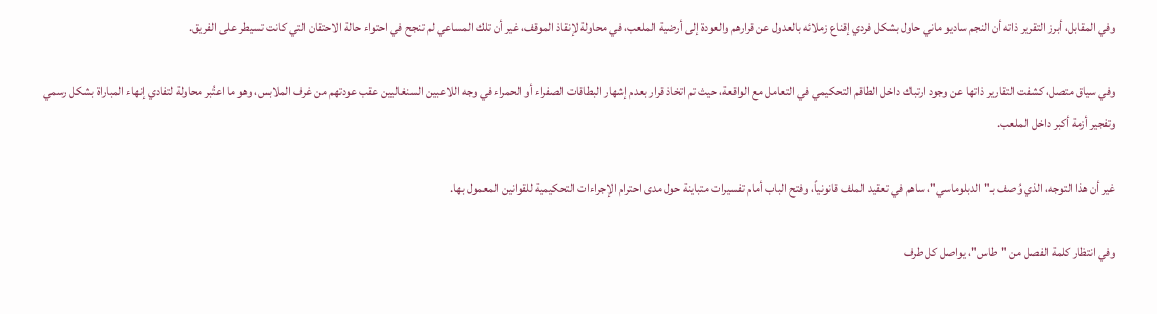وفي المقابل، أبرز التقرير ذاته أن النجم ساديو ماني حاول بشكل فردي إقناع زملائه بالعدول عن قرارهم والعودة إلى أرضية الملعب، في محاولة لإنقاذ الموقف، غير أن تلك المساعي لم تنجح في احتواء حالة الاحتقان التي كانت تسيطر على الفريق.

وفي سياق متصل، كشفت التقارير ذاتها عن وجود ارتباك داخل الطاقم التحكيمي في التعامل مع الواقعة، حيث تم اتخاذ قرار بعدم إشهار البطاقات الصفراء أو الحمراء في وجه اللاعبين السنغاليين عقب عودتهم من غرف الملابس، وهو ما اعتُبر محاولة لتفادي إنهاء المباراة بشكل رسمي وتفجير أزمة أكبر داخل الملعب.

غير أن هذا التوجه، الذي وُصف بـ"الدبلوماسي"، ساهم في تعقيد الملف قانونياً، وفتح الباب أمام تفسيرات متباينة حول مدى احترام الإجراءات التحكيمية للقوانين المعمول بها.

وفي انتظار كلمة الفصل من "طاس"، يواصل كل طرف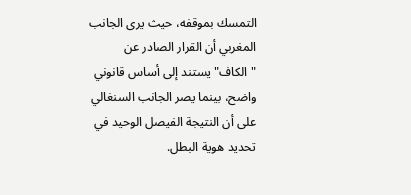التمسك بموقفه، حيث يرى الجانب المغربي أن القرار الصادر عن "الكاف" يستند إلى أساس قانوني واضح، بينما يصر الجانب السنغالي على أن النتيجة الفيصل الوحيد في تحديد هوية البطل.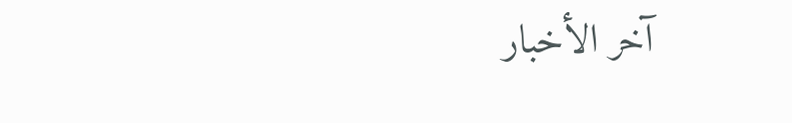آخر الأخبار